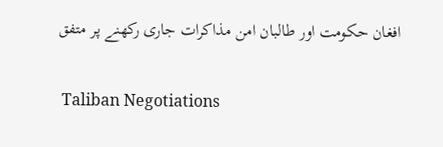افغان حکومت اور طالبان امن مذاکرات جاری رکھنے پر متفق

 Taliban Negotiations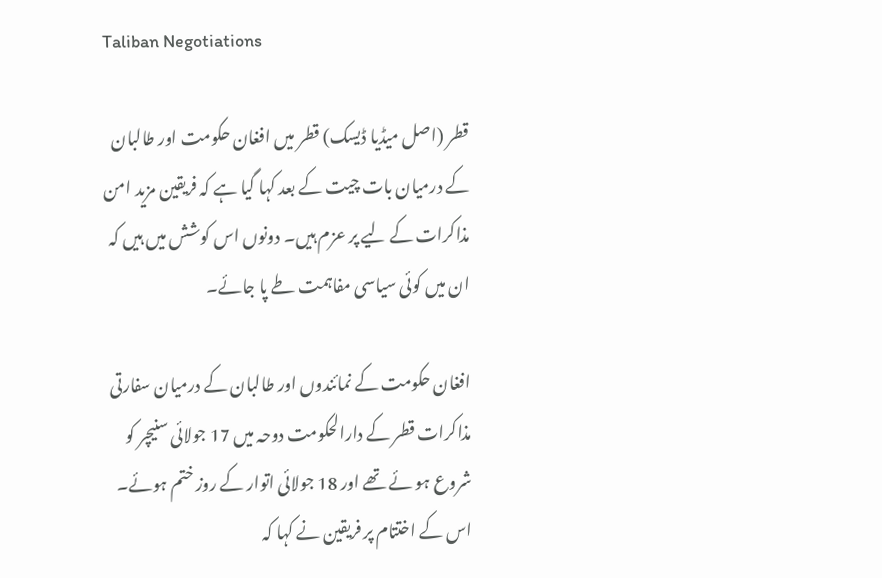Taliban Negotiations

قطر (اصل میڈیا ڈیسک) قطر میں افغان حکومت اور طالبان کے درمیان بات چیت کے بعد کہا گیا ہے کہ فریقین مزید امن مذاکرات کے لیے پر عزم ہیں۔ دونوں اس کوشش میں ہیں کہ ان میں کوئی سیاسی مفاہمت طے پا جائے۔

افغان حکومت کے نمائندوں اور طالبان کے درمیان سفارتی مذاکرات قطر کے دارالحکومت دوحہ میں 17 جولائی سنیچر کو شروع ہو ئے تھے اور 18 جولائی اتوار کے روز ختم ہوئے۔ اس کے اختتام پر فریقین نے کہا کہ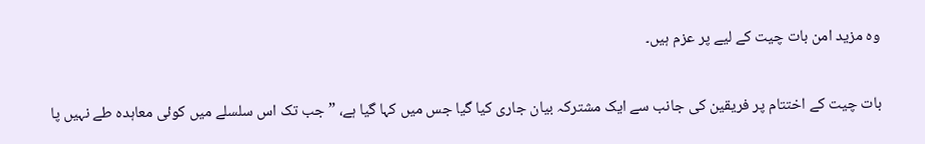وہ مزید امن بات چیت کے لیے پر عزم ہیں۔

بات چیت کے اختتام پر فریقین کی جانب سے ایک مشترکہ بیان جاری کیا گیا جس میں کہا گیا ہے، ”جب تک اس سلسلے میں کوئی معاہدہ طے نہیں پا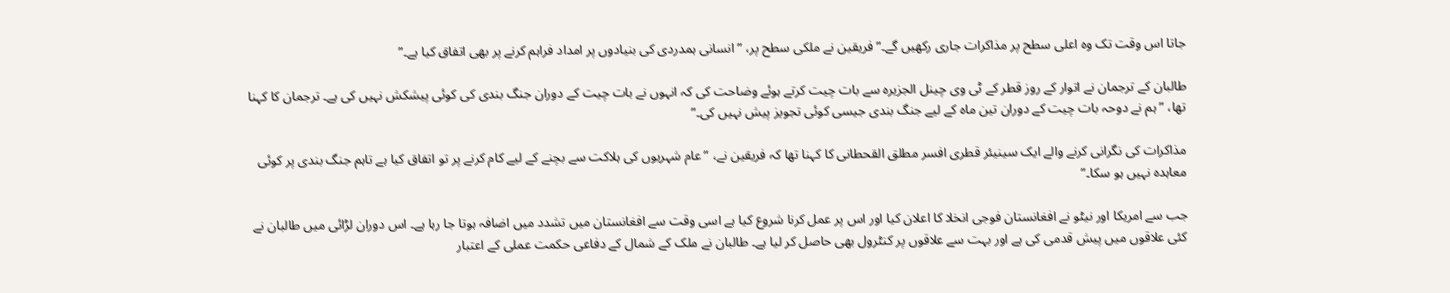جاتا اس وقت تک وہ اعلی سطح پر مذاکرات جاری رکھیں گے۔” فریقین نے ملکی سطح پر، ”انسانی ہمدردی کی بنیادوں پر امداد فراہم کرنے پر بھی اتفاق کیا ہے۔”

طالبان کے ترجمان نے اتوار کے روز قطر کے ٹی وی چینل الجزیرہ سے بات چیت کرتے ہوئے وضاحت کی کہ انہوں نے بات چیت کے دوران جنگ بندی کی کوئی پیشکش نہیں کی ہے۔ ترجمان کا کہنا تھا، ”ہم نے دوحہ بات چیت کے دوران تین ماہ کے لیے جنگ بندی جیسی کوئی تجویز پیش نہیں کی۔”

مذاکرات کی نگرانی کرنے والے ایک سینیئر قطری افسر مطلق القحطانی کا کہنا تھا کہ فریقین نے، ”عام شہریوں کی ہلاکت سے بچنے کے لیے کام کرنے پر تو اتفاق کیا ہے تاہم جنگ بندی پر کوئی معاہدہ نہیں ہو سکا۔”

جب سے امریکا اور نیٹو نے افغانستان فوجی انخلا کا اعلان کیا اور اس پر عمل کرنا شروع کیا ہے اسی وقت سے افغانستان میں تشدد میں اضافہ ہوتا جا رہا ہے۔ اس دوران لڑائی میں طالبان نے کئی علاقوں میں پیش قدمی کی ہے اور بہت سے علاقوں پر کنٹرول بھی حاصل کر لیا ہے۔ طالبان نے ملک کے شمال کے دفاعی حکمت عملی کے اعتبار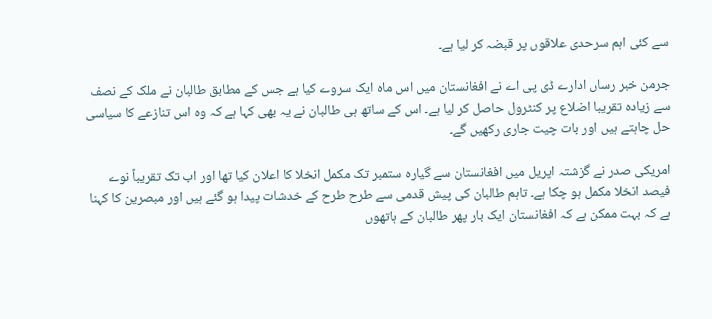سے کئی اہم سرحدی علاقوں پر قبضہ کر لیا ہے۔

جرمن خبر رساں ادارے ڈی پی اے نے افغانستان میں اس ماہ ایک سروے کیا ہے جس کے مطابق طالبان نے ملک کے نصف سے زیادہ تقریبا اضلاع پر کنٹرول حاصل کر لیا ہے۔ اس کے ساتھ ہی طالبان نے یہ بھی کہا ہے کہ وہ اس تنازعے کا سیاسی حل چاہتے ہیں اور بات چیت جاری رکھیں گے۔

امریکی صدر نے گزشتہ اپریل میں افغانستان سے گیارہ ستمبر تک مکمل انخلا کا اعلان کیا تھا اور اب تک تقریباً نوے فیصد انخلا مکمل ہو چکا ہے۔ تاہم طالبان کی پیش قدمی سے طرح طرح کے خدشات پیدا ہو گئے ہیں اور مبصرین کا کہنا ہے کہ بہت ممکن ہے کہ افغانستان ایک بار پھر طالبان کے ہاتھوں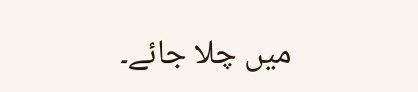میں چلا جائے۔